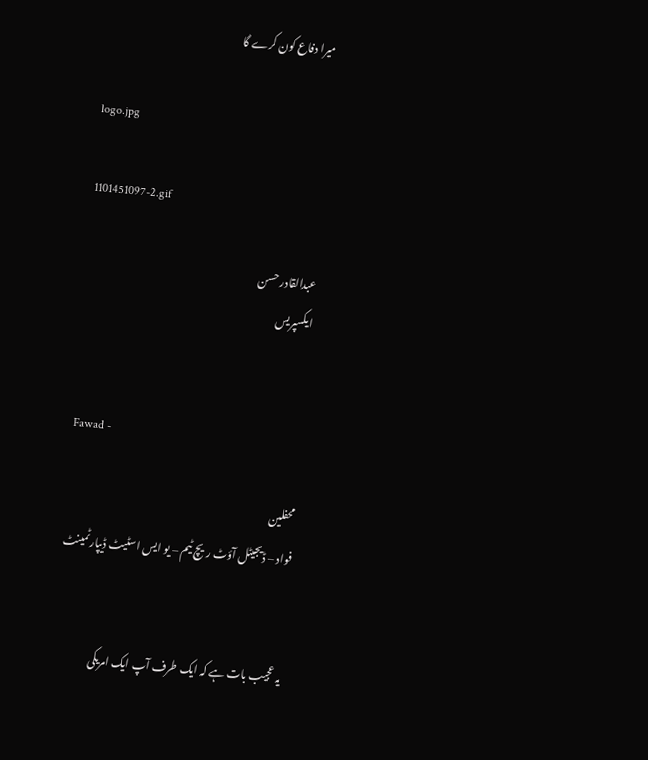میرا دفاع کون کرے گا

logo.jpg

1101451097-2.gif

عبدالقادر حسن
ایکسپریس


Fawad -

محفلین
فواد – ڈيجيٹل آؤٹ ريچ ٹيم – يو ايس اسٹيٹ ڈيپارٹمينٹ


يہ عجيب بات ہے کہ ايک طرف آپ ایک امریکی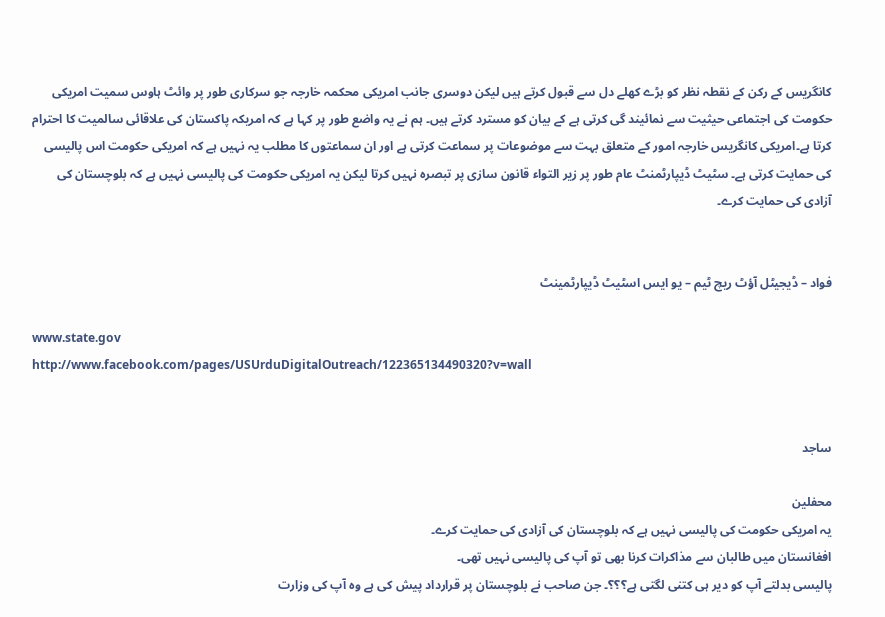کانگریس کے رکن کے نقطہ نظر کو بڑے کھلے دل سے قبول کرتے ہیں ليکن دوسری جانب امریکی محکمہ خارجہ جو سرکاری طور پر وائٹ ہاوس سميت امريکی حکومت کی اجتماعی حیثیت سے نمائیند گی کرتی ہے کے بيان کو مسترد کرتے ہیں۔ ہم نے يہ واضع طور پر کہا ہے کہ امريکہ پاکستان کی علاقائی سالمیت کا احترام کرتا ہے۔امریکی کانگریس خارجہ امور کے متعلق بہت سے موضوعات پر سماعت کرتی ہے اور ان سماعتوں کا مطلب یہ نہیں ہے کہ امريکی حکومت اس پالیسی کی حمایت کرتی ہے۔ سٹيٹ ڈيپارٹمنٹ عام طور پر زیر التواء قانون سازی پر تبصرہ نہیں کرتا ليکن يہ امريکی حکومت کی پاليسی نہیں ہے کہ بلوچستان کی آزادی کی حمایت کرے۔


فواد – ڈيجيٹل آؤٹ ريچ ٹيم – يو ايس اسٹيٹ ڈيپارٹمينٹ

www.state.gov
http://www.facebook.com/pages/USUrduDigitalOutreach/122365134490320?v=wall


ساجد

محفلین
يہ امريکی حکومت کی پاليسی نہیں ہے کہ بلوچستان کی آزادی کی حمایت کرے۔
افغانستان میں طالبان سے مذاکرات کرنا بھی تو آپ کی پالیسی نہیں تھی۔
پالیسی بدلتے آپ کو دیر ہی کتنی لگتی ہے؟؟؟۔ جن صاحب نے بلوچستان پر قرارداد پیش کی ہے وہ آپ کی وزارت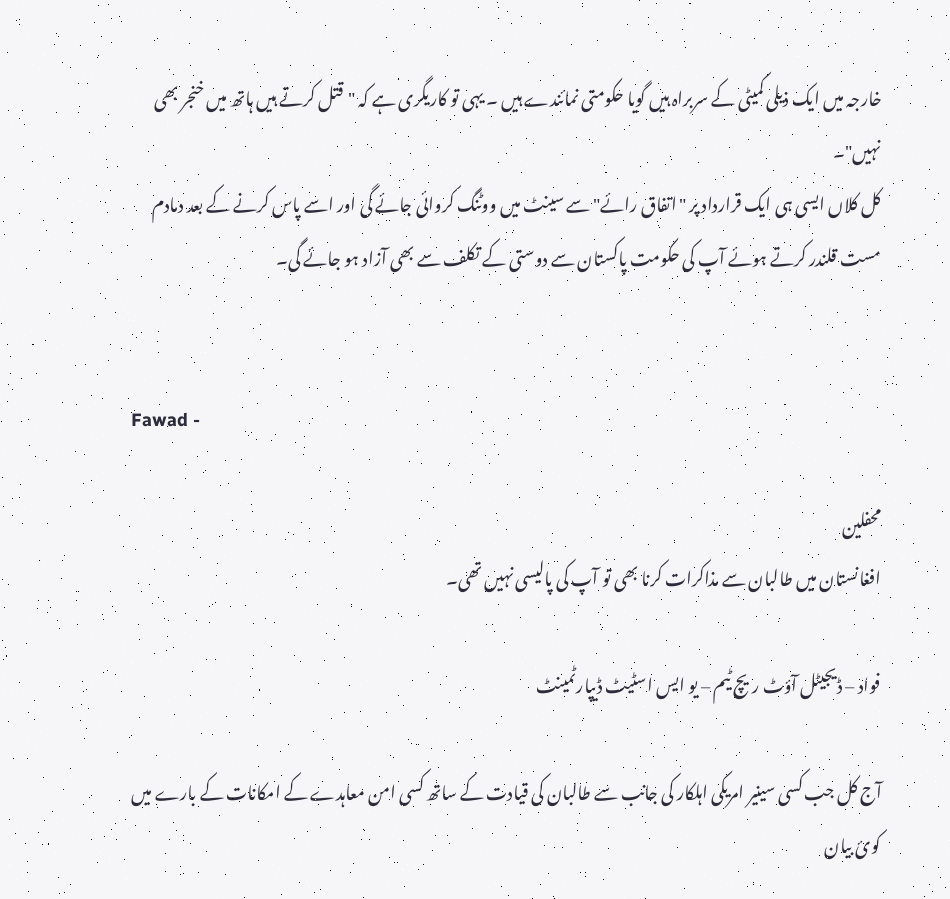خارجہ میں ایک ذیلی کمیٹی کے سربراہ ہیں گویا حکومتی نمائندے ہیں ۔ یہی تو کاریگری ہے کہ "قتل کرتے ہیں ہاتھ میں خنجر بھی نہیں"۔
کل کلاں ایسی ہی ایک قرارداد پر "اتفاق رائے" سے سینٹ میں ووٹنگ کروائی جائے گی اور اسے پاس کرنے کے بعد دمادم مست قلندر کرتے ہوئے آپ کی حکومت پاکستان سے دوستی کے تکلف سے بھی آزاد ہو جائے گی۔


Fawad -

محفلین
افغانستان میں طالبان سے مذاکرات کرنا بھی تو آپ کی پالیسی نہیں تھی۔

فواد – ڈيجيٹل آؤٹ ريچ ٹيم – يو ايس اسٹيٹ ڈيپارٹمينٹ

آج کل جب کسی سينير امريکی اہلکار کی جانب سے طالبان کی قيادت کے ساتھ کسی امن معاہدے کے امکانات کے بارے ميں کوئ بيان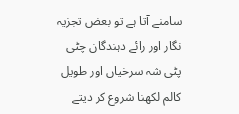سامنے آتا ہے تو بعض تجزيہ نگار اور رائے دہندگان چٹی پٹی شہ سرخياں اور طويل کالم لکھنا شروع کر ديتے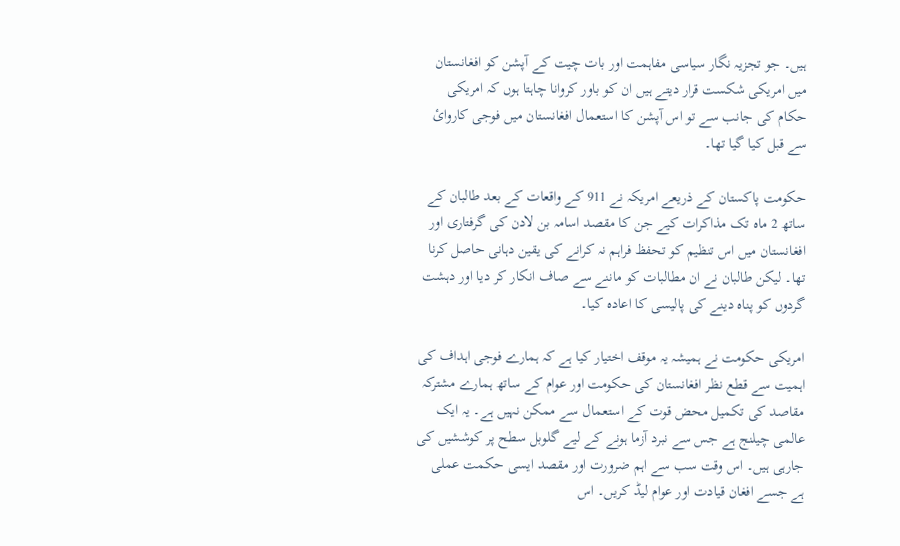ہيں۔ جو تجزيہ نگار سياسی مفاہمت اور بات چيت کے آپشن کو افغانستان ميں امريکی شکست قرار ديتے ہيں ان کو باور کروانا چاہتا ہوں کہ امريکی حکام کی جانب سے تو اس آپشن کا استعمال افغانستان ميں فوجی کاروائ سے قبل کيا گيا تھا۔

حکومت پاکستان کے ذريعے امريکہ نے 911 کے واقعات کے بعد طالبان کے ساتھ 2 ماہ تک مذاکرات کيے جن کا مقصد اسامہ بن لادن کی گرفتاری اور افغانستان ميں اس تنظيم کو تحفظ فراہم نہ کرانے کی يقين دہانی حاصل کرنا تھا۔ ليکن طالبان نے ان مطالبات کو ماننے سے صاف انکار کر ديا اور دہشت گردوں کو پناہ دينے کی پاليسی کا اعادہ کيا۔

امريکی حکومت نے ہميشہ يہ موقف اختيار کيا ہے کہ ہمارے فوجی اہداف کی اہميت سے قطع نظر افغانستان کی حکومت اور عوام کے ساتھ ہمارے مشترکہ مقاصد کی تکميل محض قوت کے استعمال سے ممکن نہيں ہے۔ يہ ايک عالمی چيلنج ہے جس سے نبرد آزما ہونے کے ليے گلوبل سطح پر کوششيں کی جارہی ہيں۔ اس وقت سب سے اہم ضرورت اور مقصد ايسی حکمت عملی ہے جسے افغان قيادت اور عوام ليڈ کريں۔ اس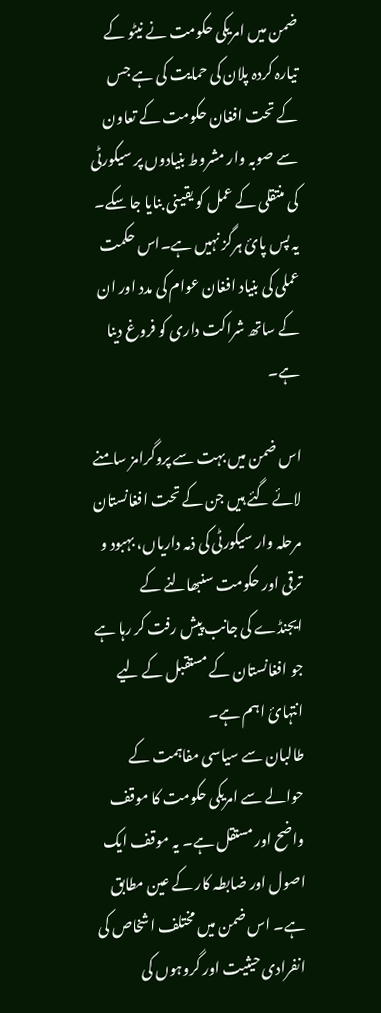ضمن میں امريکی حکومت نے نيٹو کے تيارہ کردہ پلان کی حمايت کی ہے جس کے تحت افغان حکومت کے تعاون سے صوبہ وار مشروط بنيادوں پر سيکورٹی کی منتقلی کے عمل کو يقينی بنايا جا سکے۔ يہ پس پائ ہرگز نہيں ہے۔اس حکمت عملی کی بنياد افغان عوام کی مدد اور ان کے ساتھ شراکت داری کو فروغ دينا ہے۔

اس ضمن ميں بہت سے پروگرامز سامنے لائے گئے ہيں جن کے تحت افغانستان مرحلہ وار سيکورٹی کی ذمہ دارياں، بہبود و ترقی اور حکومت سنبھالنے کے ايجنڈے کی جانب پيش رفت کر رہا ہے جو افغانستان کے مستقبل کے ليے انتہائ اہم ہے۔
طالبان سے سياسی مفاہمت کے حوالے سے امريکی حکومت کا موقف واضح اور مستقل ہے۔ يہ موقف ايک اصول اور ضابطہ کار کے عين مطابق ہے۔ اس ضمن ميں مختلف اشخاص کی انفرادی حيثيت اور گروہوں کی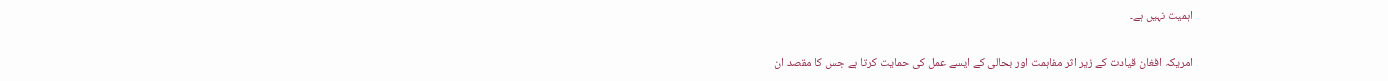اہميت نہيں ہے۔

امريکہ افغان قيادت کے زير اثر مفاہمت اور بحالی کے ايسے عمل کی حمايت کرتا ہے جس کا مقصد ان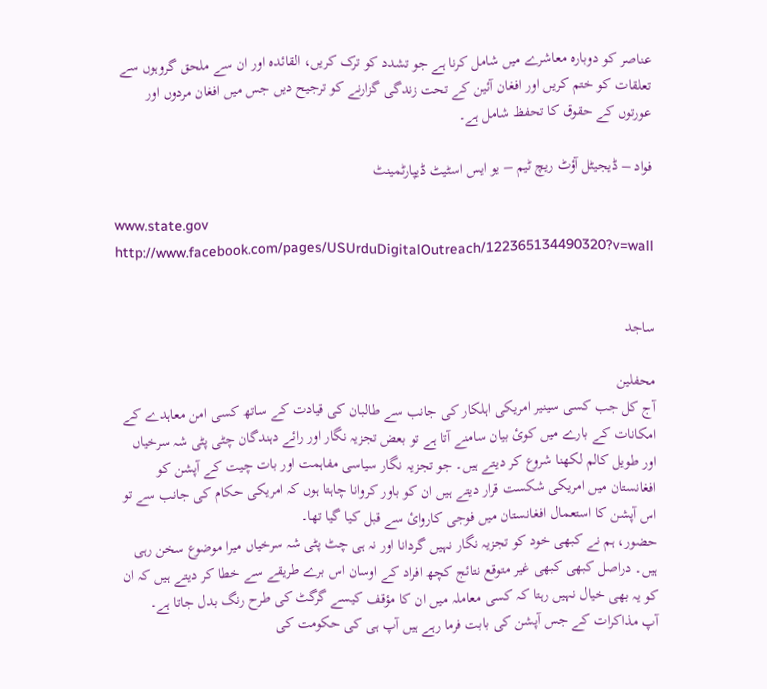عناصر کو دوبارہ معاشرے ميں شامل کرنا ہے جو تشدد کو ترک کريں، القائدہ اور ان سے ملحق گروہوں سے تعلقات کو ختم کريں اور افغان آئين کے تحت زندگی گزارنے کو ترجيح ديں جس ميں افغان مردوں اور عورتوں کے حقوق کا تحفظ شامل ہے۔

فواد – ڈيجيٹل آؤٹ ريچ ٹيم – يو ايس اسٹيٹ ڈيپارٹمينٹ

www.state.gov
http://www.facebook.com/pages/USUrduDigitalOutreach/122365134490320?v=wall


ساجد

محفلین
آج کل جب کسی سينير امريکی اہلکار کی جانب سے طالبان کی قيادت کے ساتھ کسی امن معاہدے کے امکانات کے بارے ميں کوئ بيان سامنے آتا ہے تو بعض تجزيہ نگار اور رائے دہندگان چٹی پٹی شہ سرخياں اور طويل کالم لکھنا شروع کر ديتے ہيں۔ جو تجزيہ نگار سياسی مفاہمت اور بات چيت کے آپشن کو افغانستان ميں امريکی شکست قرار ديتے ہيں ان کو باور کروانا چاہتا ہوں کہ امريکی حکام کی جانب سے تو اس آپشن کا استعمال افغانستان ميں فوجی کاروائ سے قبل کيا گيا تھا۔
حضور، ہم نے کبھی خود کو تجزیہ نگار نہیں گردانا اور نہ ہی چٹ پٹی شہ سرخیاں میرا موضوع سخن رہی ہیں۔ دراصل کبھی کبھی غیر متوقع نتائج کچھ افراد کے اوسان اس برے طریقے سے خطا کر دیتے ہیں کہ ان کو یہ بھی خیال نہیں رہتا کہ کسی معاملہ میں ان کا مؤقف کیسے گرگٹ کی طرح رنگ بدل جاتا ہے۔
آپ مذاکرات کے جس آپشن کی بابت فرما رہے ہیں آپ ہی کی حکومت کی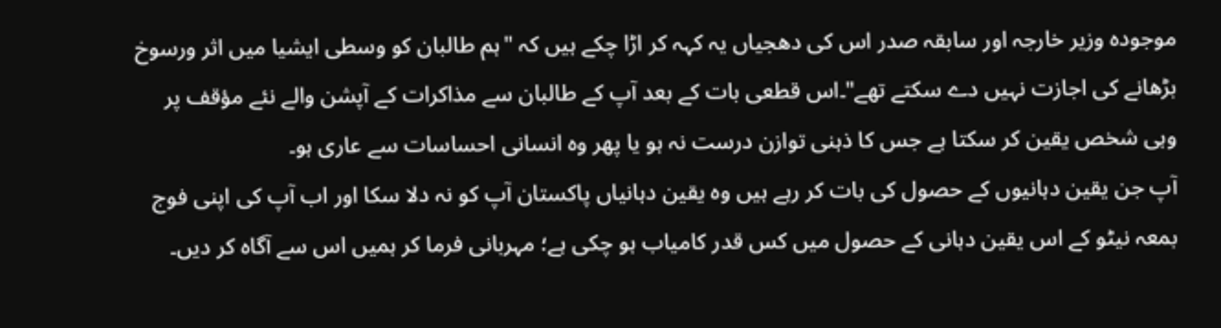موجودہ وزیر خارجہ اور سابقہ صدر اس کی دھجیاں یہ کہہ کر اڑا چکے ہیں کہ "ہم طالبان کو وسطی ایشیا میں اثر ورسوخ بڑھانے کی اجازت نہیں دے سکتے تھے"۔اس قطعی بات کے بعد آپ کے طالبان سے مذاکرات کے آپشن والے نئے مؤقف پر وہی شخص یقین کر سکتا ہے جس کا ذہنی توازن درست نہ ہو یا پھر وہ انسانی احساسات سے عاری ہو۔
آپ جن یقین دہانیوں کے حصول کی بات کر رہے ہیں وہ یقین دہانیاں پاکستان آپ کو نہ دلا سکا اور اب آپ کی اپنی فوج بمعہ نیٹو کے اس یقین دہانی کے حصول میں کس قدر کامیاب ہو چکی ہے؛ مہربانی فرما کر ہمیں اس سے آگاہ کر دیں۔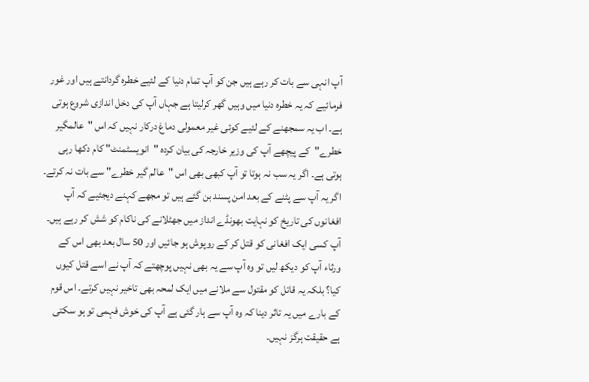آپ انہی سے بات کر رہے ہیں جن کو آپ تمام دنیا کے لئیے خطرہ گردانتے ہیں اور غور فرمائیے کہ یہ خطرہ دنیا میں وہیں گھر کرلیتا ہے جہاں آپ کی دخل اندازی شروع ہوتی ہے۔ اب یہ سمجھنے کے لئیے کوئی غیر معمولی دماغ درکار نہیں کہ اس "عالمگیر خطرے"کے پیچھے آپ کی وزیر خارجہ کی بیان کردہ "انویسٹمنٹ" کام دکھا رہی ہوتی ہے۔ اگر یہ سب نہ ہوتا تو آپ کبھی بھی اس "عالم گیر خطرے" سے بات نہ کرتے۔
اگر یہ آپ سے پٹنے کے بعد امن پسند بن گئے ہیں تو مجھے کہنے دیجئیے کہ آپ افغانوں کی تاریخ کو نہایت بھونڈے انداز میں جھٹلانے کی ناکام کو شش کر رہے ہیں۔ آپ کسی ایک افغانی کو قتل کر کے روپوش ہو جائیں اور 50 سال بعد بھی اس کے ورثاء آپ کو دیکھ لیں تو وہ آپ سے یہ بھی نہیں پوچھتے کہ آپ نے اسے قتل کیوں کیا؟ بلکہ یہ قاتل کو مقتول سے ملانے میں ایک لمحہ بھی تاخیر نہیں کرتے۔ اس قوم کے بارے میں یہ تاثر دینا کہ وہ آپ سے ہار گئی ہے آپ کی خوش فہمی تو ہو سکتی ہے حقیقت ہرگز نہیں۔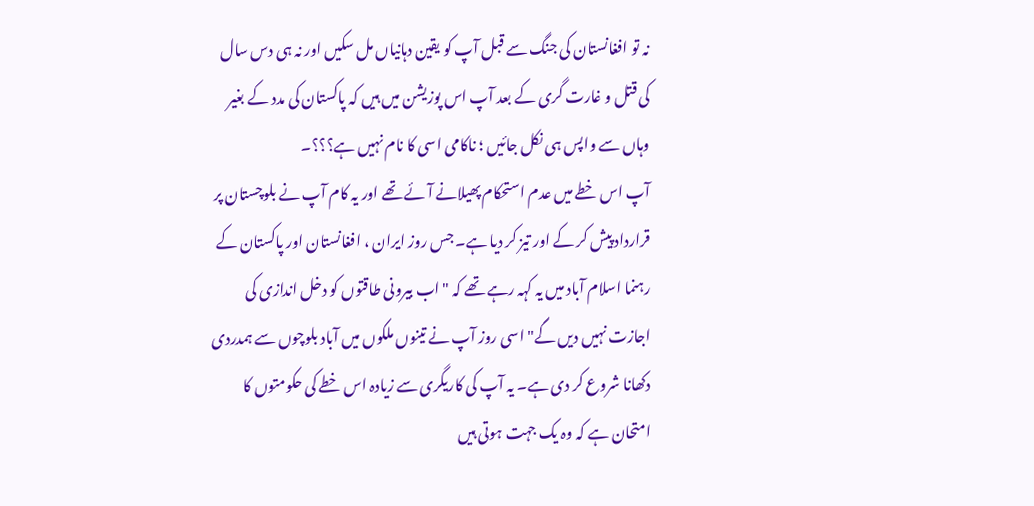نہ تو افغانستان کی جنگ سے قبل آپ کو یقین دہانیاں مل سکیں اور نہ ہی دس سال کی قتل و غارت گری کے بعد آپ اس پوزیشن میں ہیں کہ پاکستان کی مدد کے بغیر وہاں سے واپس ہی نکل جائیں ؛ ناکامی اسی کا نام نہیں ہے؟؟؟۔
آپ اس خطے میں عدم استحکام پھیلانے آئے تھے اور یہ کام آپ نے بلوچستان پر قرارداد پیش کر کے اور تیز کر دیا ہے۔ جس روز ایران ، افغانستان اور پاکستان کے رہنما اسلام آباد میں یہ کہہ رہے تھے کہ "اب بیرونی طاقتوں کو دخل اندازی کی اجازت نہیں دیں گے" اسی روز آپ نے تینوں ملکوں میں آباد بلوچوں سے ہمدردی دکھانا شروع کر دی ہے۔ یہ آپ کی کاریگری سے زیادہ اس خطے کی حکومتوں کا امتحان ہے کہ وہ یک جہت ہوتی ہیں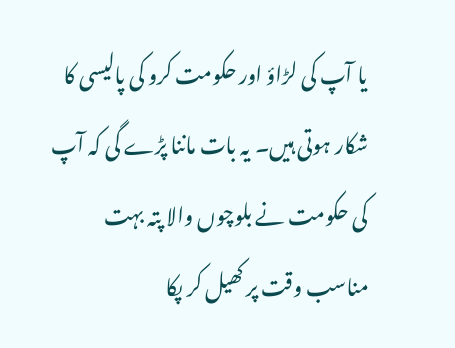یا آپ کی لڑاؤ اور حکومت کرو کی پالیسی کا شکار ہوتی ہیں۔ یہ بات ماننا پڑے گی کہ آپ کی حکومت نے بلوچوں والا پتہ بہت مناسب وقت پر کھیل کر پکا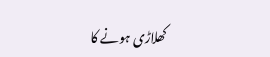کھلاڑی ہونے کا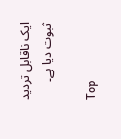ایک ناقابل تردید ثبوت دیا ہے۔

Top